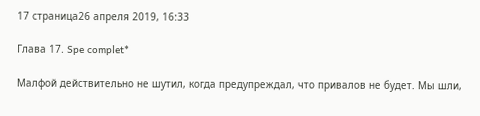17 страница26 апреля 2019, 16:33

Глава 17. Spe complet*

Малфой действительно не шутил, когда предупреждал, что привалов не будет. Мы шли,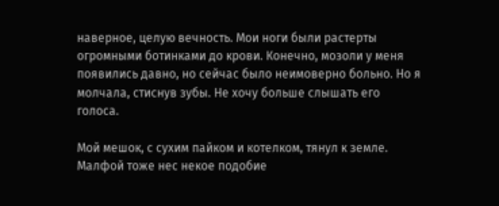наверное, целую вечность. Мои ноги были растерты огромными ботинками до крови. Конечно, мозоли у меня появились давно, но сейчас было неимоверно больно. Но я молчала, стиснув зубы. Не хочу больше слышать его голоса.

Мой мешок, с сухим пайком и котелком, тянул к земле. Малфой тоже нес некое подобие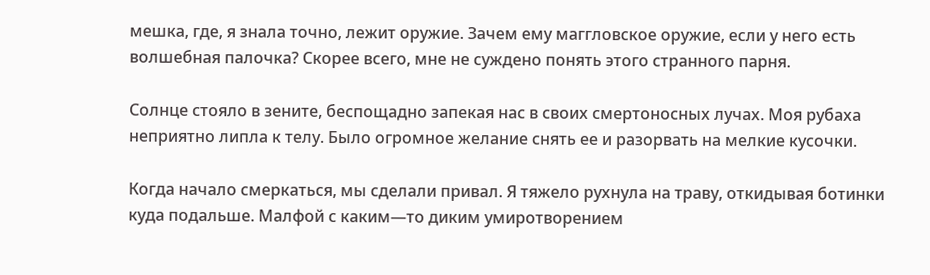мешка, где, я знала точно, лежит оружие. Зачем ему маггловское оружие, если у него есть волшебная палочка? Скорее всего, мне не суждено понять этого странного парня.

Солнце стояло в зените, беспощадно запекая нас в своих смертоносных лучах. Моя рубаха неприятно липла к телу. Было огромное желание снять ее и разорвать на мелкие кусочки.

Когда начало смеркаться, мы сделали привал. Я тяжело рухнула на траву, откидывая ботинки куда подальше. Малфой с каким—то диким умиротворением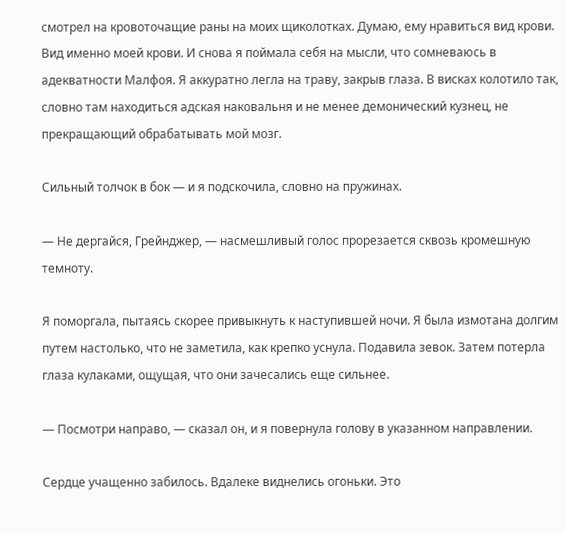смотрел на кровоточащие раны на моих щиколотках. Думаю, ему нравиться вид крови. Вид именно моей крови. И снова я поймала себя на мысли, что сомневаюсь в адекватности Малфоя. Я аккуратно легла на траву, закрыв глаза. В висках колотило так, словно там находиться адская наковальня и не менее демонический кузнец, не прекращающий обрабатывать мой мозг.

Сильный толчок в бок — и я подскочила, словно на пружинах.

— Не дергайся, Грейнджер, — насмешливый голос прорезается сквозь кромешную темноту.

Я поморгала, пытаясь скорее привыкнуть к наступившей ночи. Я была измотана долгим путем настолько, что не заметила, как крепко уснула. Подавила зевок. Затем потерла глаза кулаками, ощущая, что они зачесались еще сильнее.

— Посмотри направо, — сказал он, и я повернула голову в указанном направлении.

Сердце учащенно забилось. Вдалеке виднелись огоньки. Это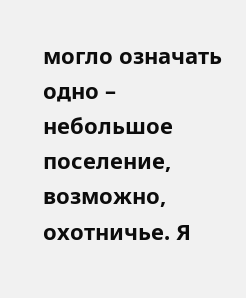могло означать одно – небольшое поселение, возможно, охотничье. Я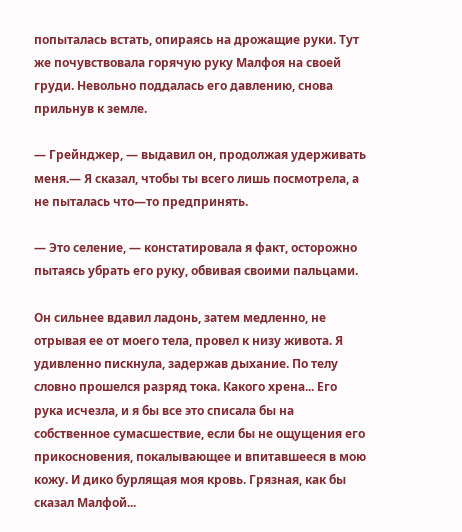попыталась встать, опираясь на дрожащие руки. Тут же почувствовала горячую руку Малфоя на своей груди. Невольно поддалась его давлению, снова прильнув к земле.

— Грейнджер, — выдавил он, продолжая удерживать меня.— Я сказал, чтобы ты всего лишь посмотрела, а не пыталась что—то предпринять.

— Это селение, — констатировала я факт, осторожно пытаясь убрать его руку, обвивая своими пальцами.

Он сильнее вдавил ладонь, затем медленно, не отрывая ее от моего тела, провел к низу живота. Я удивленно пискнула, задержав дыхание. По телу словно прошелся разряд тока. Какого хрена... Его рука исчезла, и я бы все это списала бы на собственное сумасшествие, если бы не ощущения его прикосновения, покалывающее и впитавшееся в мою кожу. И дико бурлящая моя кровь. Грязная, как бы сказал Малфой...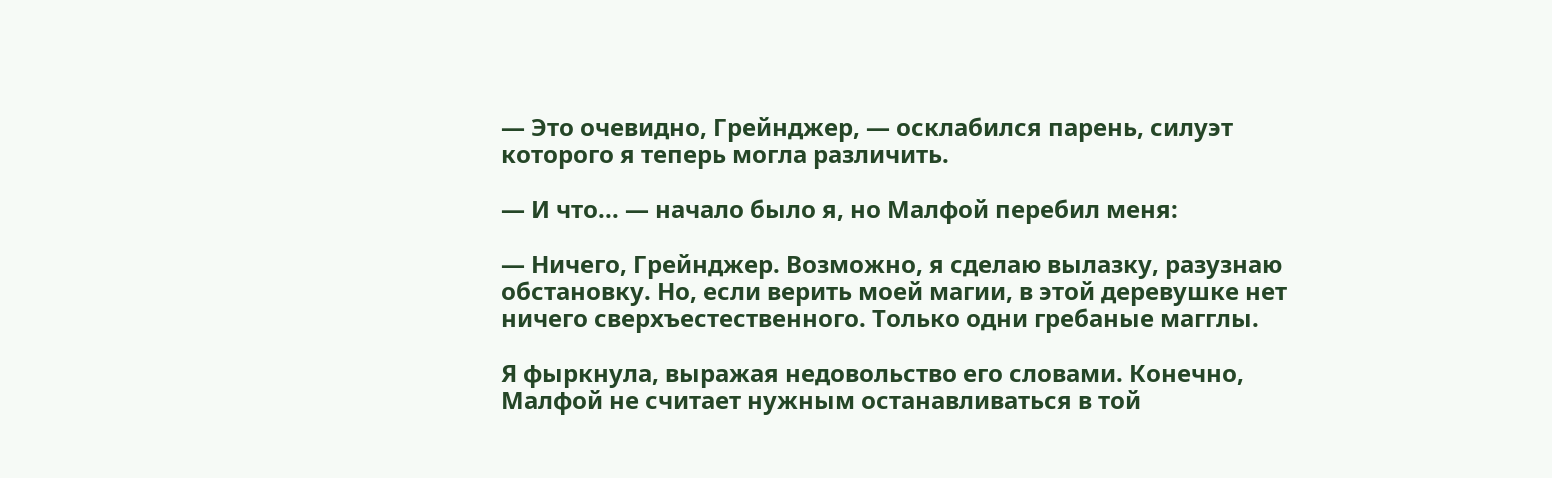— Это очевидно, Грейнджер, — осклабился парень, силуэт которого я теперь могла различить.

— И что... — начало было я, но Малфой перебил меня:

— Ничего, Грейнджер. Возможно, я сделаю вылазку, разузнаю обстановку. Но, если верить моей магии, в этой деревушке нет ничего сверхъестественного. Только одни гребаные магглы.

Я фыркнула, выражая недовольство его словами. Конечно, Малфой не считает нужным останавливаться в той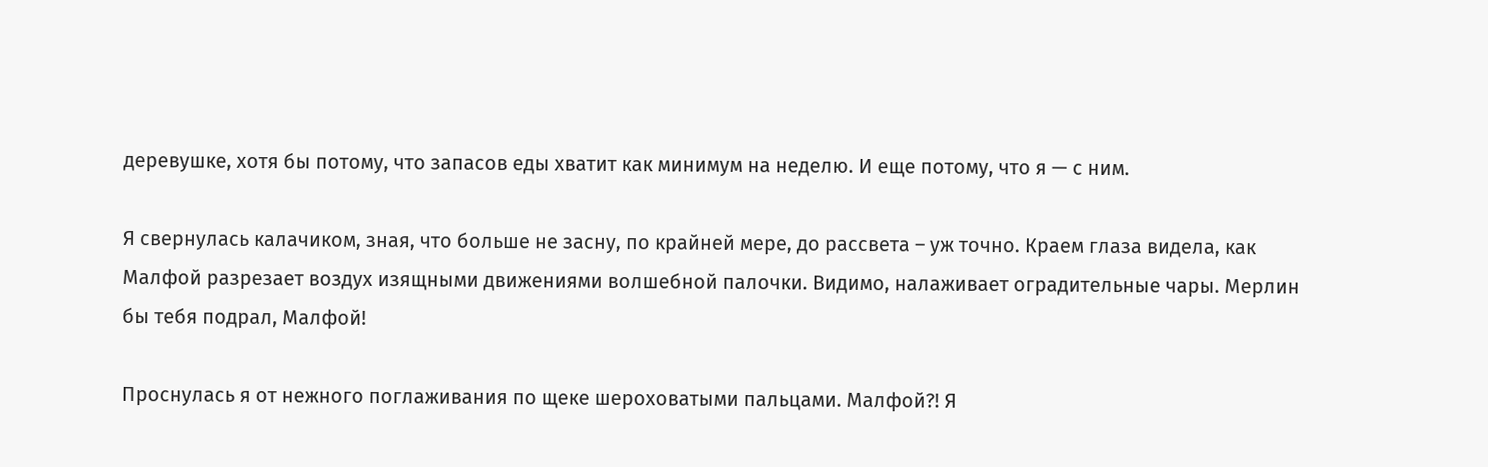деревушке, хотя бы потому, что запасов еды хватит как минимум на неделю. И еще потому, что я — с ним.

Я свернулась калачиком, зная, что больше не засну, по крайней мере, до рассвета – уж точно. Краем глаза видела, как Малфой разрезает воздух изящными движениями волшебной палочки. Видимо, налаживает оградительные чары. Мерлин бы тебя подрал, Малфой!

Проснулась я от нежного поглаживания по щеке шероховатыми пальцами. Малфой?! Я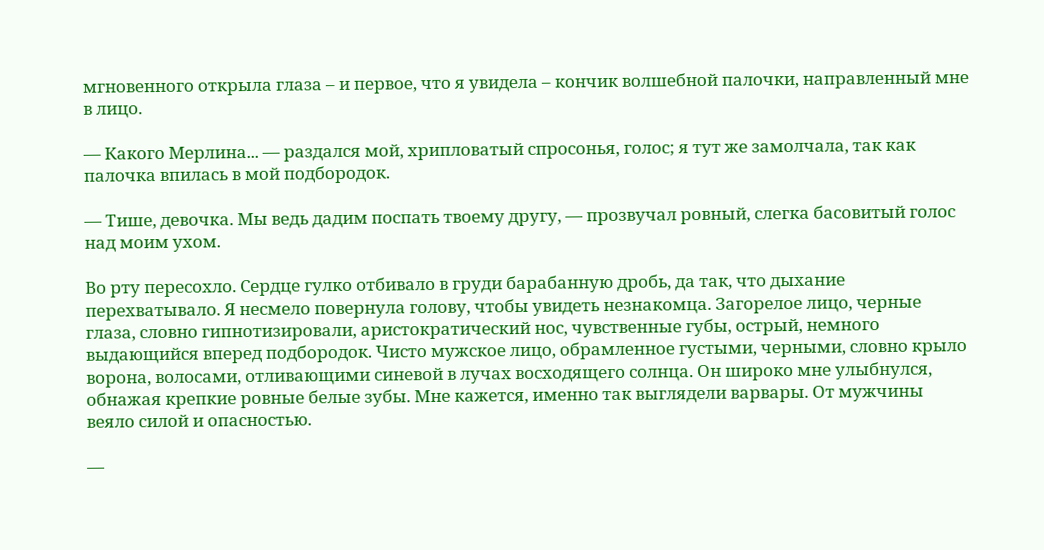мгновенного открыла глаза – и первое, что я увидела – кончик волшебной палочки, направленный мне в лицо.

— Какого Мерлина... — раздался мой, хрипловатый спросонья, голос; я тут же замолчала, так как палочка впилась в мой подбородок.

— Тише, девочка. Мы ведь дадим поспать твоему другу, — прозвучал ровный, слегка басовитый голос над моим ухом.

Во рту пересохло. Сердце гулко отбивало в груди барабанную дробь, да так, что дыхание перехватывало. Я несмело повернула голову, чтобы увидеть незнакомца. Загорелое лицо, черные глаза, словно гипнотизировали, аристократический нос, чувственные губы, острый, немного выдающийся вперед подбородок. Чисто мужское лицо, обрамленное густыми, черными, словно крыло ворона, волосами, отливающими синевой в лучах восходящего солнца. Он широко мне улыбнулся, обнажая крепкие ровные белые зубы. Мне кажется, именно так выглядели варвары. От мужчины веяло силой и опасностью.

—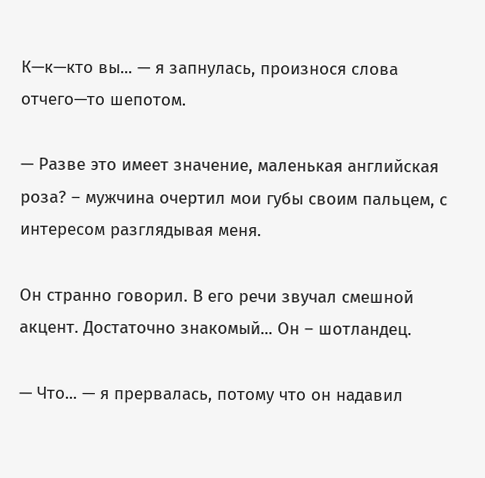К—к—кто вы... — я запнулась, произнося слова отчего—то шепотом.

— Разве это имеет значение, маленькая английская роза? – мужчина очертил мои губы своим пальцем, с интересом разглядывая меня.

Он странно говорил. В его речи звучал смешной акцент. Достаточно знакомый... Он – шотландец.

— Что... — я прервалась, потому что он надавил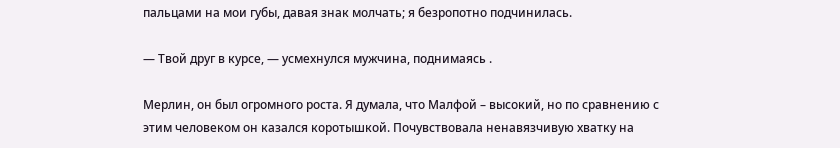пальцами на мои губы, давая знак молчать; я безропотно подчинилась.

— Твой друг в курсе, — усмехнулся мужчина, поднимаясь .

Мерлин, он был огромного роста. Я думала, что Малфой – высокий, но по сравнению с этим человеком он казался коротышкой. Почувствовала ненавязчивую хватку на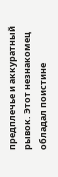предплечье и аккуратный рывок. Этот незнакомец обладал поистине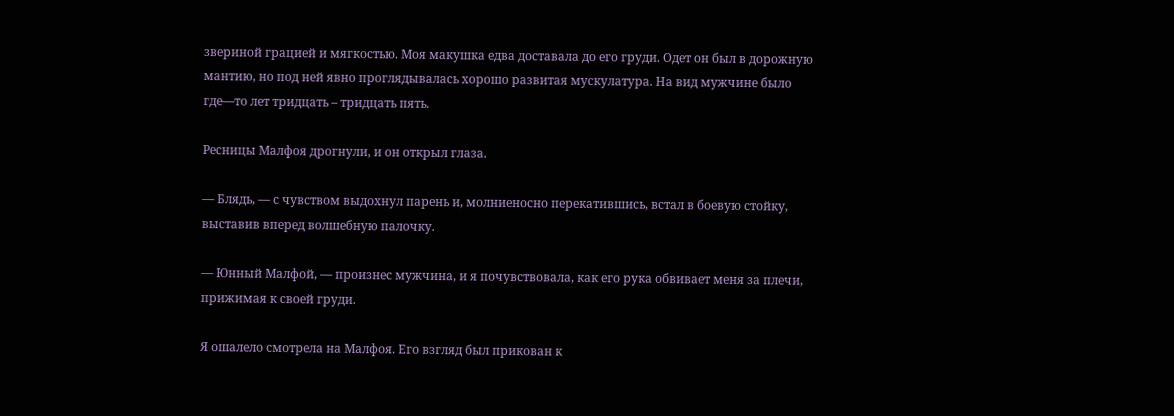звериной грацией и мягкостью. Моя макушка едва доставала до его груди. Одет он был в дорожную мантию, но под ней явно проглядывалась хорошо развитая мускулатура. На вид мужчине было где—то лет тридцать – тридцать пять.

Ресницы Малфоя дрогнули, и он открыл глаза.

— Блядь, — с чувством выдохнул парень и, молниеносно перекатившись, встал в боевую стойку, выставив вперед волшебную палочку.

— Юнный Малфой, — произнес мужчина, и я почувствовала, как его рука обвивает меня за плечи, прижимая к своей груди.

Я ошалело смотрела на Малфоя. Его взгляд был прикован к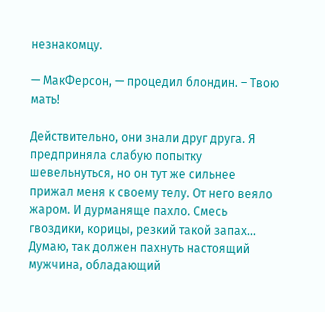незнакомцу.

— МакФерсон, — процедил блондин. – Твою мать!

Действительно, они знали друг друга. Я предприняла слабую попытку шевельнуться, но он тут же сильнее прижал меня к своему телу. От него веяло жаром. И дурманяще пахло. Смесь гвоздики, корицы, резкий такой запах... Думаю, так должен пахнуть настоящий мужчина, обладающий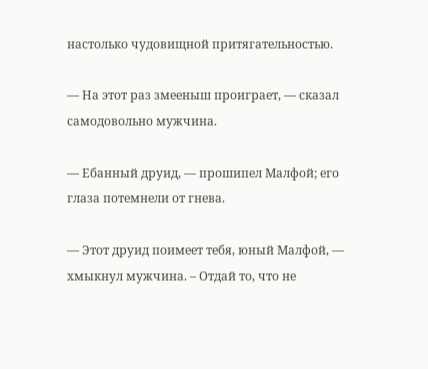настолько чудовищной притягательностью.

— На этот раз змееныш проиграет, — сказал самодовольно мужчина.

— Ебанный друид, — прошипел Малфой; его глаза потемнели от гнева.

— Этот друид поимеет тебя, юный Малфой, — хмыкнул мужчина. – Отдай то, что не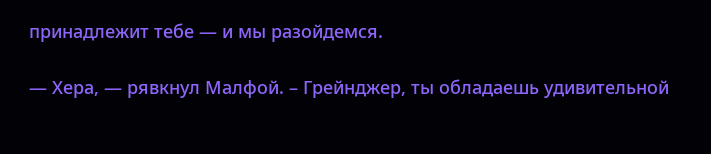принадлежит тебе — и мы разойдемся.

— Хера, — рявкнул Малфой. – Грейнджер, ты обладаешь удивительной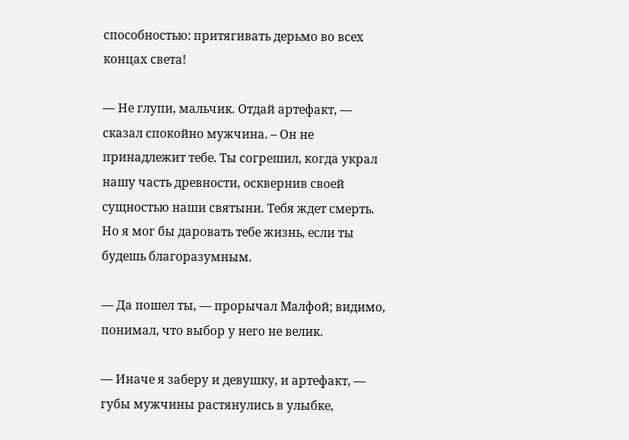способностью: притягивать дерьмо во всех концах света!

— Не глупи, мальчик. Отдай артефакт, — сказал спокойно мужчина. – Он не принадлежит тебе. Ты согрешил, когда украл нашу часть древности, осквернив своей сущностью наши святыни. Тебя ждет смерть. Но я мог бы даровать тебе жизнь, если ты будешь благоразумным.

— Да пошел ты, — прорычал Малфой; видимо, понимал, что выбор у него не велик.

— Иначе я заберу и девушку, и артефакт, — губы мужчины растянулись в улыбке,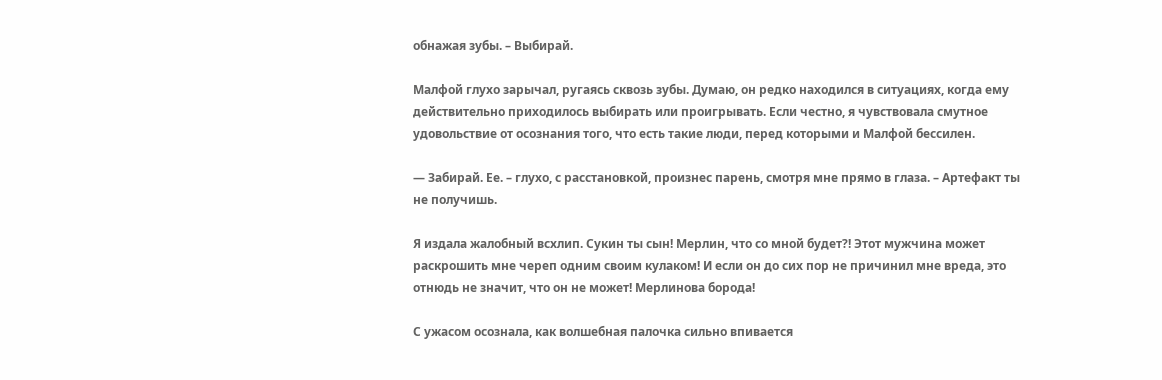обнажая зубы. – Выбирай.

Малфой глухо зарычал, ругаясь сквозь зубы. Думаю, он редко находился в ситуациях, когда ему действительно приходилось выбирать или проигрывать. Если честно, я чувствовала смутное удовольствие от осознания того, что есть такие люди, перед которыми и Малфой бессилен.

— Забирай. Ее. – глухо, с расстановкой, произнес парень, смотря мне прямо в глаза. – Артефакт ты не получишь.

Я издала жалобный всхлип. Сукин ты сын! Мерлин, что со мной будет?! Этот мужчина может раскрошить мне череп одним своим кулаком! И если он до сих пор не причинил мне вреда, это отнюдь не значит, что он не может! Мерлинова борода!

С ужасом осознала, как волшебная палочка сильно впивается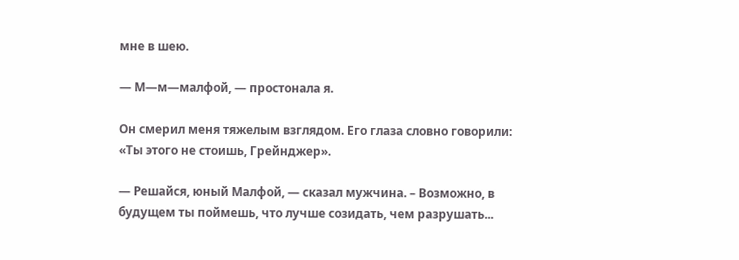мне в шею.

— М—м—малфой, — простонала я.

Он смерил меня тяжелым взглядом. Его глаза словно говорили: «Ты этого не стоишь, Грейнджер».

— Решайся, юный Малфой, — сказал мужчина. – Возможно, в будущем ты поймешь, что лучше созидать, чем разрушать...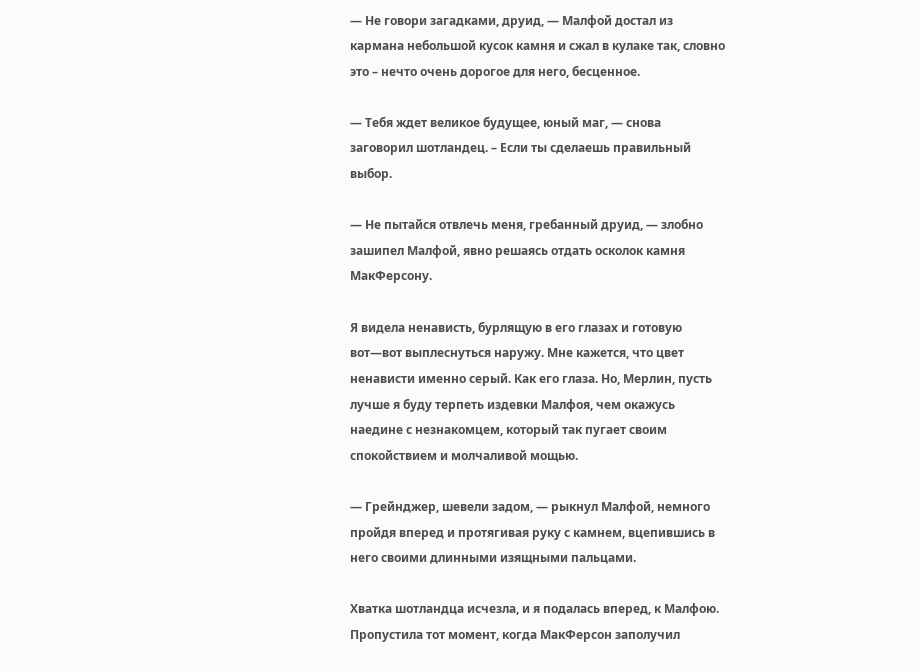— Не говори загадками, друид, — Малфой достал из кармана небольшой кусок камня и сжал в кулаке так, словно это – нечто очень дорогое для него, бесценное.

— Тебя ждет великое будущее, юный маг, — снова заговорил шотландец. – Если ты сделаешь правильный выбор.

— Не пытайся отвлечь меня, гребанный друид, — злобно зашипел Малфой, явно решаясь отдать осколок камня МакФерсону.

Я видела ненависть, бурлящую в его глазах и готовую вот—вот выплеснуться наружу. Мне кажется, что цвет ненависти именно серый. Как его глаза. Но, Мерлин, пусть лучше я буду терпеть издевки Малфоя, чем окажусь наедине с незнакомцем, который так пугает своим спокойствием и молчаливой мощью.

— Грейнджер, шевели задом, — рыкнул Малфой, немного пройдя вперед и протягивая руку с камнем, вцепившись в него своими длинными изящными пальцами.

Хватка шотландца исчезла, и я подалась вперед, к Малфою. Пропустила тот момент, когда МакФерсон заполучил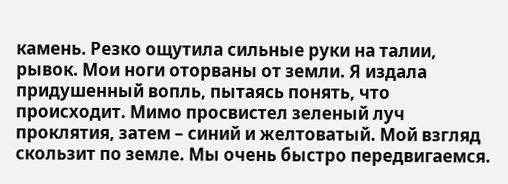камень. Резко ощутила сильные руки на талии, рывок. Мои ноги оторваны от земли. Я издала придушенный вопль, пытаясь понять, что происходит. Мимо просвистел зеленый луч проклятия, затем – синий и желтоватый. Мой взгляд скользит по земле. Мы очень быстро передвигаемся.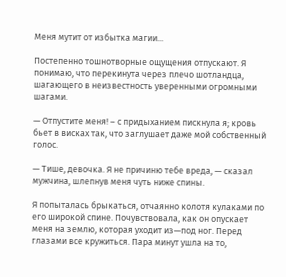Меня мутит от избытка магии...

Постепенно тошнотворные ощущения отпускают. Я понимаю, что перекинута через плечо шотландца, шагающего в неизвестность уверенными огромными шагами.

— Отпустите меня! – с придыханием пискнула я; кровь бьет в висках так, что заглушает даже мой собственный голос.

— Тише, девочка. Я не причиню тебе вреда, — сказал мужчина, шлепнув меня чуть ниже спины.

Я попыталась брыкаться, отчаянно колотя кулаками по его широкой спине. Почувствовала, как он опускает меня на землю, которая уходит из—под ног. Перед глазами все кружиться. Пара минут ушла на то,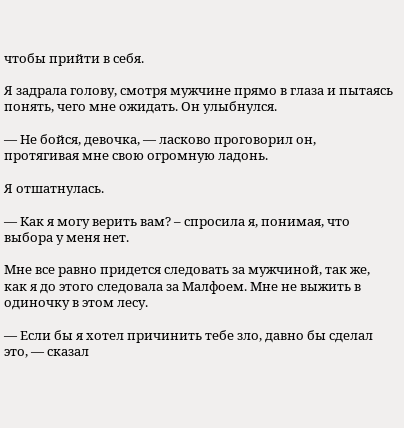чтобы прийти в себя.

Я задрала голову, смотря мужчине прямо в глаза и пытаясь понять, чего мне ожидать. Он улыбнулся.

— Не бойся, девочка, — ласково проговорил он, протягивая мне свою огромную ладонь.

Я отшатнулась.

— Как я могу верить вам? – спросила я, понимая, что выбора у меня нет.

Мне все равно придется следовать за мужчиной, так же, как я до этого следовала за Малфоем. Мне не выжить в одиночку в этом лесу.

— Если бы я хотел причинить тебе зло, давно бы сделал это, — сказал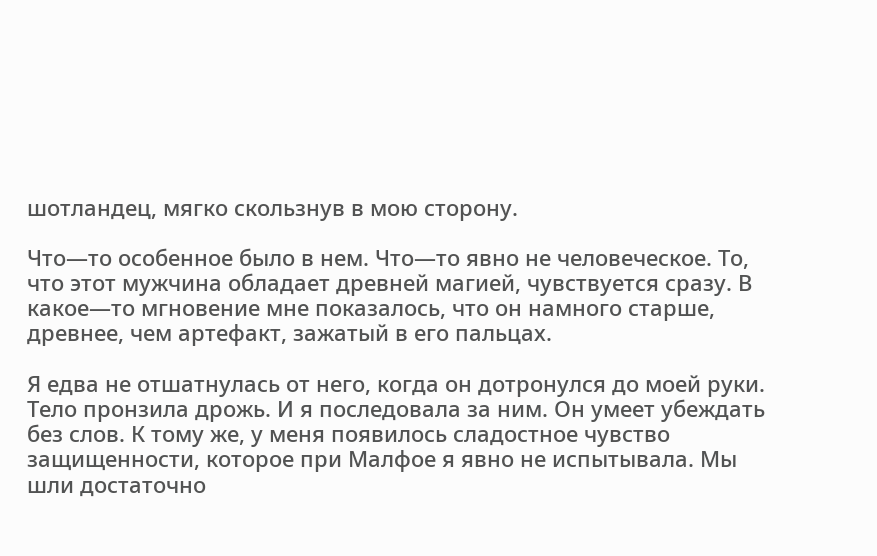шотландец, мягко скользнув в мою сторону.

Что—то особенное было в нем. Что—то явно не человеческое. То, что этот мужчина обладает древней магией, чувствуется сразу. В какое—то мгновение мне показалось, что он намного старше, древнее, чем артефакт, зажатый в его пальцах.

Я едва не отшатнулась от него, когда он дотронулся до моей руки. Тело пронзила дрожь. И я последовала за ним. Он умеет убеждать без слов. К тому же, у меня появилось сладостное чувство защищенности, которое при Малфое я явно не испытывала. Мы шли достаточно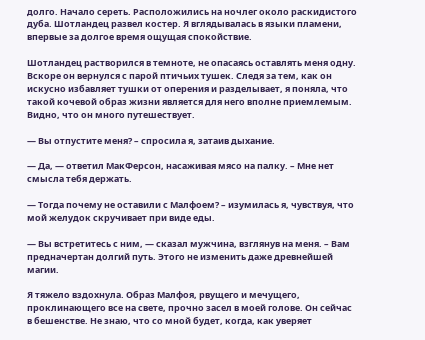долго. Начало сереть. Расположились на ночлег около раскидистого дуба. Шотландец развел костер. Я вглядывалась в языки пламени, впервые за долгое время ощущая спокойствие.

Шотландец растворился в темноте, не опасаясь оставлять меня одну. Вскоре он вернулся с парой птичьих тушек. Следя за тем, как он искусно избавляет тушки от оперения и разделывает, я поняла, что такой кочевой образ жизни является для него вполне приемлемым. Видно, что он много путешествует.

— Вы отпустите меня? – спросила я, затаив дыхание.

— Да, — ответил МакФерсон, насаживая мясо на палку. – Мне нет смысла тебя держать.

— Тогда почему не оставили с Малфоем? – изумилась я, чувствуя, что мой желудок скручивает при виде еды.

— Вы встретитесь с ним, — сказал мужчина, взглянув на меня. – Вам предначертан долгий путь. Этого не изменить даже древнейшей магии.

Я тяжело вздохнула. Образ Малфоя, рвущего и мечущего, проклинающего все на свете, прочно засел в моей голове. Он сейчас в бешенстве. Не знаю, что со мной будет, когда, как уверяет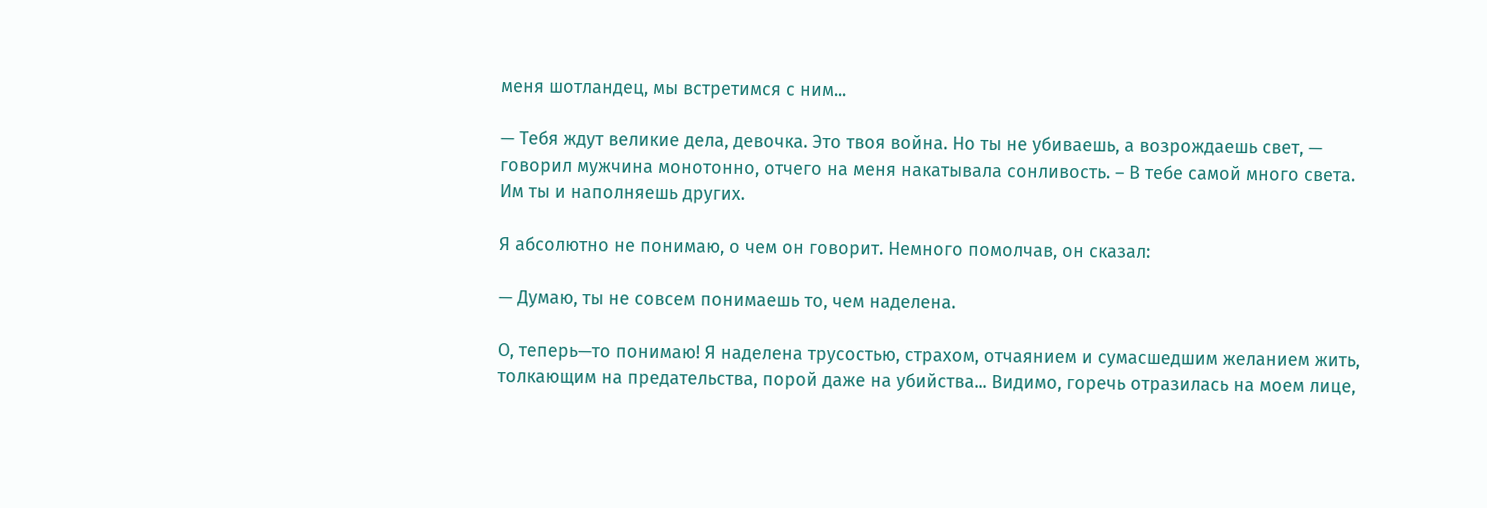меня шотландец, мы встретимся с ним...

— Тебя ждут великие дела, девочка. Это твоя война. Но ты не убиваешь, а возрождаешь свет, — говорил мужчина монотонно, отчего на меня накатывала сонливость. – В тебе самой много света. Им ты и наполняешь других.

Я абсолютно не понимаю, о чем он говорит. Немного помолчав, он сказал:

— Думаю, ты не совсем понимаешь то, чем наделена.

О, теперь—то понимаю! Я наделена трусостью, страхом, отчаянием и сумасшедшим желанием жить, толкающим на предательства, порой даже на убийства... Видимо, горечь отразилась на моем лице,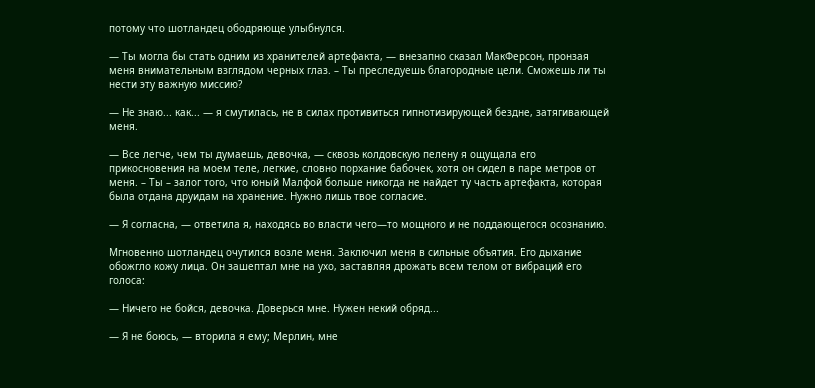потому что шотландец ободряюще улыбнулся.

— Ты могла бы стать одним из хранителей артефакта, — внезапно сказал МакФерсон, пронзая меня внимательным взглядом черных глаз. – Ты преследуешь благородные цели. Сможешь ли ты нести эту важную миссию?

— Не знаю... как... — я смутилась, не в силах противиться гипнотизирующей бездне, затягивающей меня.

— Все легче, чем ты думаешь, девочка, — сквозь колдовскую пелену я ощущала его прикосновения на моем теле, легкие, словно порхание бабочек, хотя он сидел в паре метров от меня. – Ты – залог того, что юный Малфой больше никогда не найдет ту часть артефакта, которая была отдана друидам на хранение. Нужно лишь твое согласие.

— Я согласна, — ответила я, находясь во власти чего—то мощного и не поддающегося осознанию.

Мгновенно шотландец очутился возле меня. Заключил меня в сильные объятия. Его дыхание обожгло кожу лица. Он зашептал мне на ухо, заставляя дрожать всем телом от вибраций его голоса:

— Ничего не бойся, девочка. Доверься мне. Нужен некий обряд...

— Я не боюсь, — вторила я ему; Мерлин, мне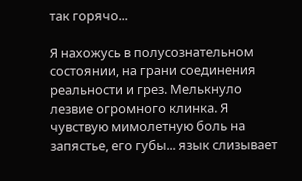так горячо...

Я нахожусь в полусознательном состоянии, на грани соединения реальности и грез. Мелькнуло лезвие огромного клинка. Я чувствую мимолетную боль на запястье, его губы... язык слизывает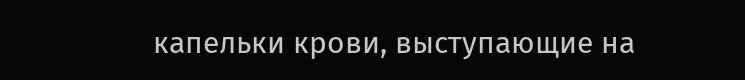капельки крови, выступающие на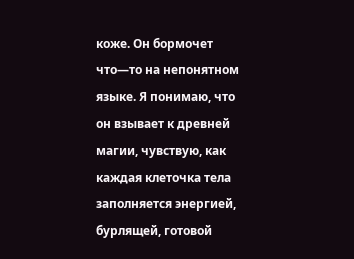коже. Он бормочет что—то на непонятном языке. Я понимаю, что он взывает к древней магии, чувствую, как каждая клеточка тела заполняется энергией, бурлящей, готовой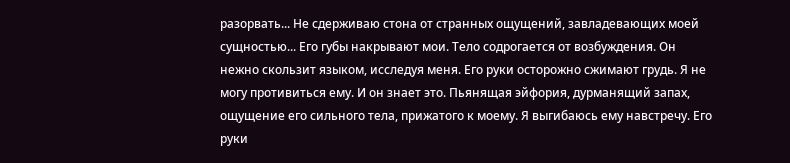разорвать... Не сдерживаю стона от странных ощущений, завладевающих моей сущностью... Его губы накрывают мои. Тело содрогается от возбуждения. Он нежно скользит языком, исследуя меня. Его руки осторожно сжимают грудь. Я не могу противиться ему. И он знает это. Пьянящая эйфория, дурманящий запах, ощущение его сильного тела, прижатого к моему. Я выгибаюсь ему навстречу. Его руки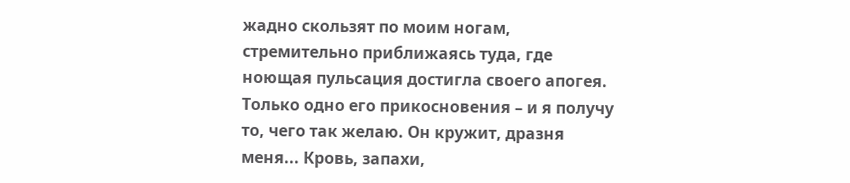жадно скользят по моим ногам, стремительно приближаясь туда, где ноющая пульсация достигла своего апогея. Только одно его прикосновения – и я получу то, чего так желаю. Он кружит, дразня меня... Кровь, запахи,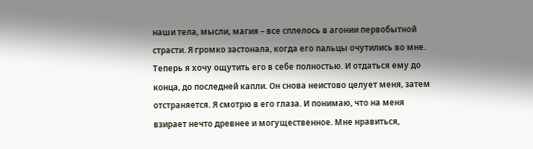наши тела, мысли, магия – все сплелось в агонии первобытной страсти. Я громко застонала, когда его пальцы очутились во мне. Теперь я хочу ощутить его в себе полностью. И отдаться ему до конца, до последней капли. Он снова неистово целует меня, затем отстраняется. Я смотрю в его глаза. И понимаю, что на меня взирает нечто древнее и могущественное. Мне нравиться,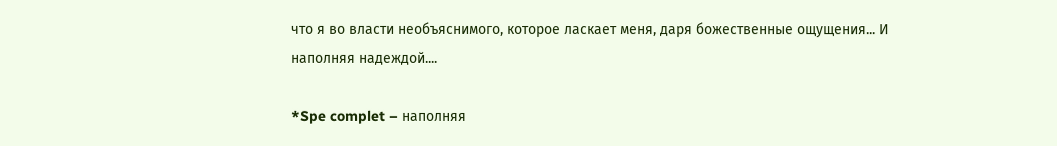что я во власти необъяснимого, которое ласкает меня, даря божественные ощущения... И наполняя надеждой....

*Spe complet – наполняя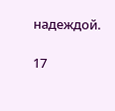надеждой.

17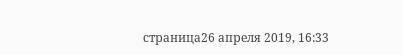страница26 апреля 2019, 16:33